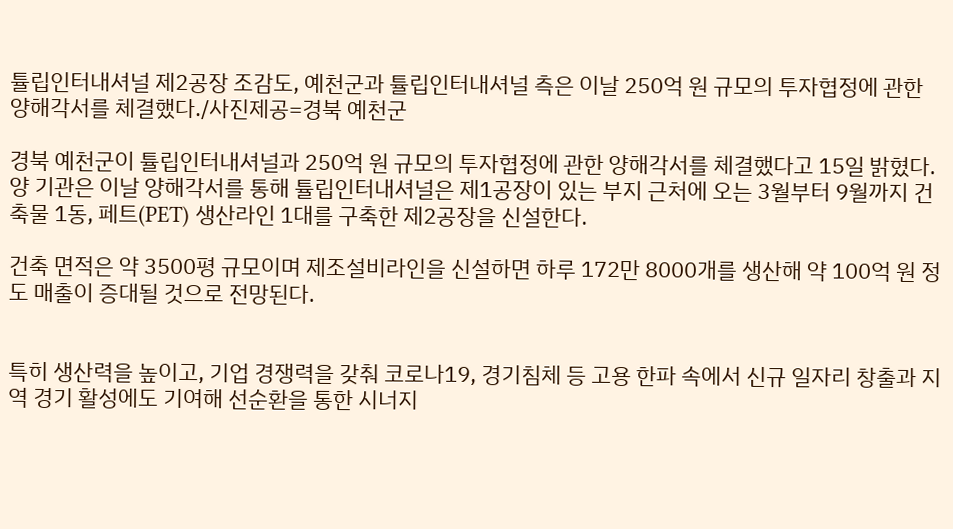튤립인터내셔널 제2공장 조감도, 예천군과 튤립인터내셔널 측은 이날 250억 원 규모의 투자협정에 관한 양해각서를 체결했다./사진제공=경북 예천군

경북 예천군이 튤립인터내셔널과 250억 원 규모의 투자협정에 관한 양해각서를 체결했다고 15일 밝혔다.
양 기관은 이날 양해각서를 통해 튤립인터내셔널은 제1공장이 있는 부지 근처에 오는 3월부터 9월까지 건축물 1동, 페트(PET) 생산라인 1대를 구축한 제2공장을 신설한다.

건축 면적은 약 3500평 규모이며 제조설비라인을 신설하면 하루 172만 8000개를 생산해 약 100억 원 정도 매출이 증대될 것으로 전망된다.


특히 생산력을 높이고, 기업 경쟁력을 갖춰 코로나19, 경기침체 등 고용 한파 속에서 신규 일자리 창출과 지역 경기 활성에도 기여해 선순환을 통한 시너지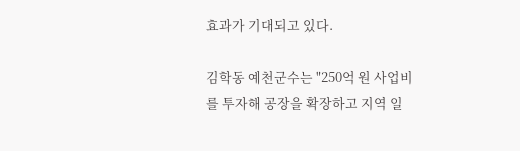효과가 기대되고 있다.

김학동 예천군수는 "250억 원 사업비를 투자해 공장을 확장하고 지역 일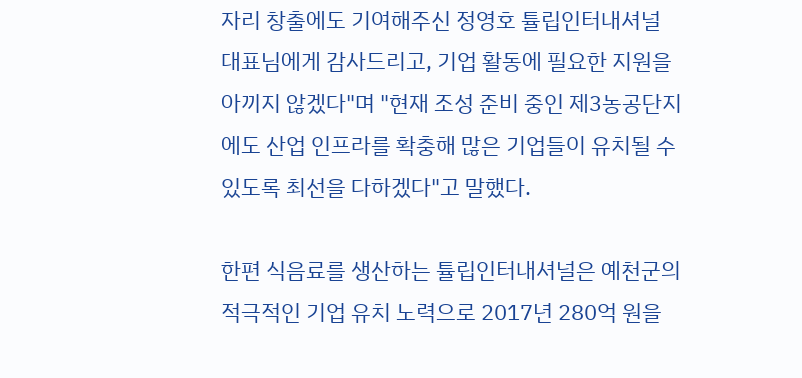자리 창출에도 기여해주신 정영호 튤립인터내셔널 대표님에게 감사드리고, 기업 활동에 필요한 지원을 아끼지 않겠다"며 "현재 조성 준비 중인 제3농공단지에도 산업 인프라를 확충해 많은 기업들이 유치될 수 있도록 최선을 다하겠다"고 말했다.

한편 식음료를 생산하는 튤립인터내셔널은 예천군의 적극적인 기업 유치 노력으로 2017년 280억 원을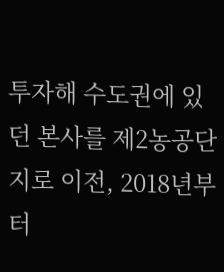투자해 수도권에 있던 본사를 제2농공단지로 이전, 2018년부터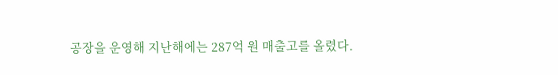공장을 운영해 지난해에는 287억 원 매출고를 올렸다.